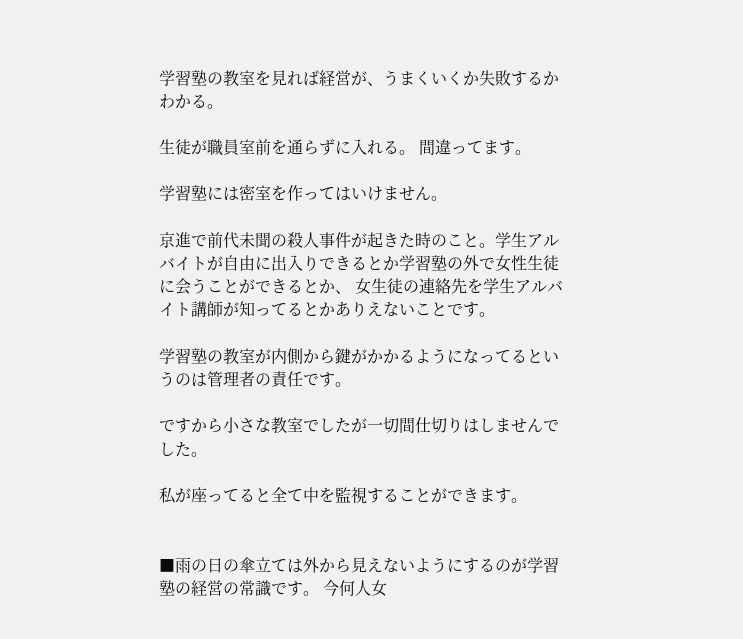学習塾の教室を見れば経営が、うまくいくか失敗するかわかる。

生徒が職員室前を通らずに入れる。 間違ってます。

学習塾には密室を作ってはいけません。

京進で前代未聞の殺人事件が起きた時のこと。学生アルバイトが自由に出入りできるとか学習塾の外で女性生徒に会うことができるとか、 女生徒の連絡先を学生アルバイト講師が知ってるとかありえないことです。

学習塾の教室が内側から鍵がかかるようになってるというのは管理者の責任です。

ですから小さな教室でしたが一切間仕切りはしませんでした。

私が座ってると全て中を監視することができます。


■雨の日の傘立ては外から見えないようにするのが学習塾の経営の常識です。 今何人女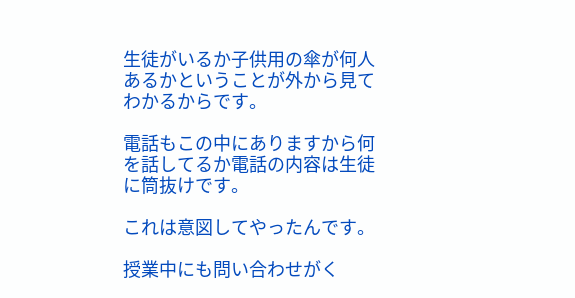生徒がいるか子供用の傘が何人あるかということが外から見てわかるからです。

電話もこの中にありますから何を話してるか電話の内容は生徒に筒抜けです。

これは意図してやったんです。

授業中にも問い合わせがく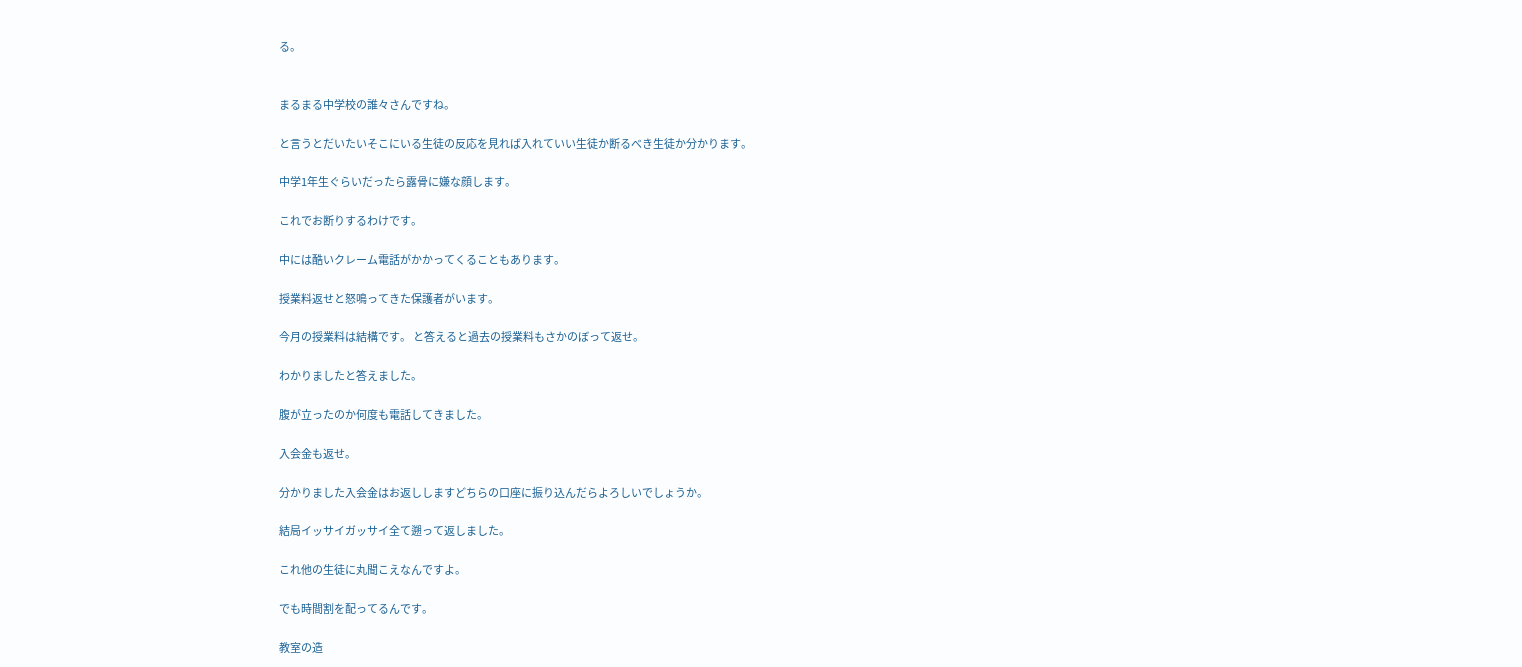る。


まるまる中学校の誰々さんですね。

と言うとだいたいそこにいる生徒の反応を見れば入れていい生徒か断るべき生徒か分かります。

中学1年生ぐらいだったら露骨に嫌な顔します。

これでお断りするわけです。

中には酷いクレーム電話がかかってくることもあります。

授業料返せと怒鳴ってきた保護者がいます。

今月の授業料は結構です。 と答えると過去の授業料もさかのぼって返せ。

わかりましたと答えました。

腹が立ったのか何度も電話してきました。

入会金も返せ。

分かりました入会金はお返ししますどちらの口座に振り込んだらよろしいでしょうか。

結局イッサイガッサイ全て遡って返しました。

これ他の生徒に丸聞こえなんですよ。

でも時間割を配ってるんです。

教室の造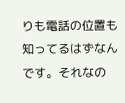りも電話の位置も知ってるはずなんです。それなの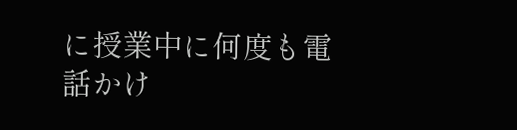に授業中に何度も電話かけ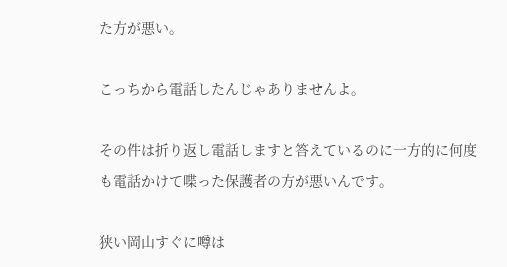た方が悪い。

こっちから電話したんじゃありませんよ。

その件は折り返し電話しますと答えているのに一方的に何度も電話かけて喋った保護者の方が悪いんです。

狭い岡山すぐに噂は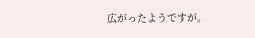広がったようですが。